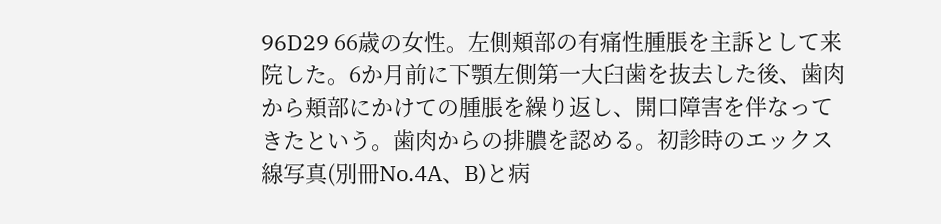96D29 66歳の女性。左側頬部の有痛性腫脹を主訴として来院した。6か月前に下顎左側第一大臼歯を抜去した後、歯肉から頬部にかけての腫脹を繰り返し、開口障害を伴なってきたという。歯肉からの排膿を認める。初診時のエックス線写真(別冊No.4A、B)と病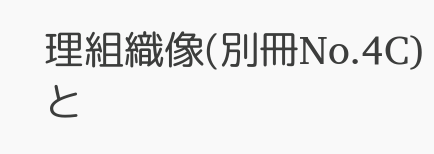理組織像(別冊No.4C)と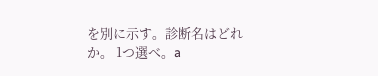を別に示す。診断名はどれか。 1つ選べ。a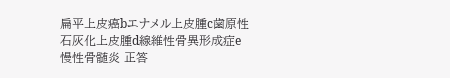扁平上皮癌bエナメル上皮腫c歯原性石灰化上皮腫d線維性骨異形成症e慢性骨髄炎 正答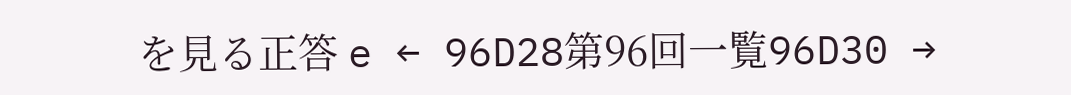を見る正答 e ← 96D28第96回一覧96D30 →